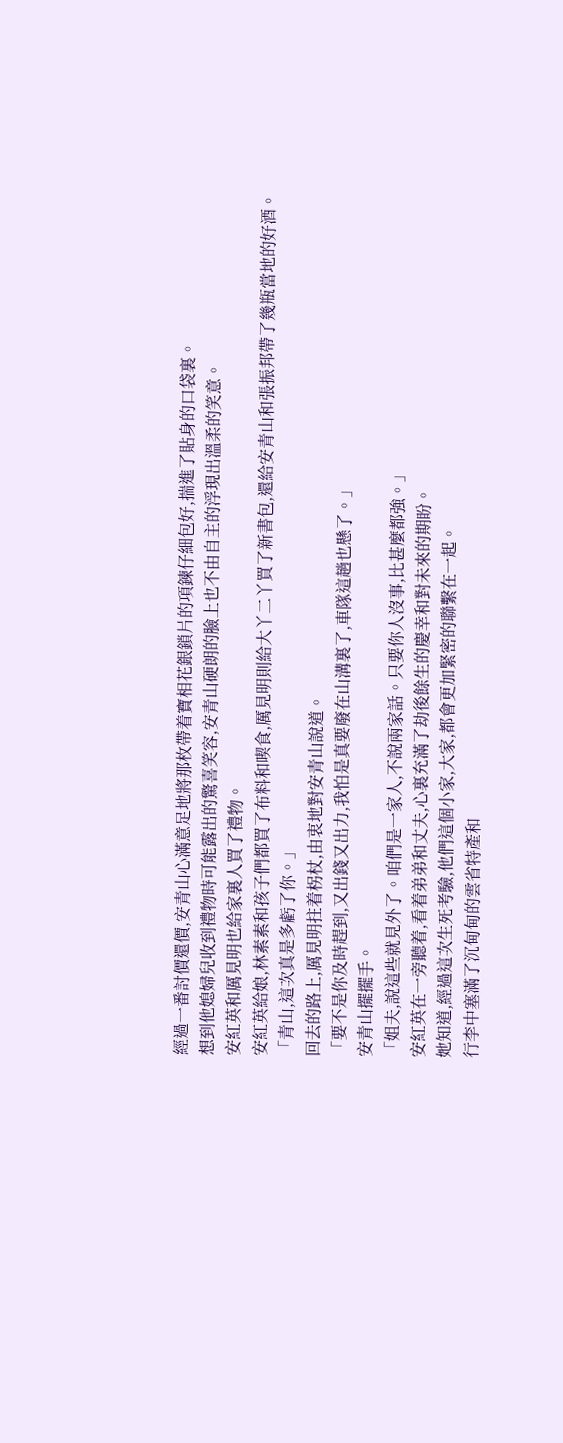經過一番討價還價,安青山心滿意足地將那枚帶着寶相花銀鎖片的項鍊仔細包好,揣進了貼身的口袋裏。
想到他媳婦兒收到禮物時可能露出的驚喜笑容,安青山硬朗的臉上也不由自主的浮現出溫柔的笑意。
安紅英和厲見明也給家裏人買了禮物。
安紅英給娘,林素素和孩子們都買了布料和喫食,厲見明則給大丫二丫買了新書包,還給安青山和張振邦帶了幾瓶當地的好酒。
「青山,這次真是多虧了你。」
回去的路上,厲見明拄着柺杖,由衷地對安青山說道。
「要不是你及時趕到,又出錢又出力,我怕是真要廢在山溝裏了,車隊這趟也懸了。」
安青山擺擺手。
「姐夫,說這些就見外了。咱們是一家人,不說兩家話。只要你人沒事,比甚麼都強。」
安紅英在一旁聽着,看着弟弟和丈夫,心裏充滿了劫後餘生的慶幸和對未來的期盼。
她知道,經過這次生死考驗,他們這個小家,大家,都會更加緊密的聯繫在一起。
行李中塞滿了沉甸甸的雲省特產和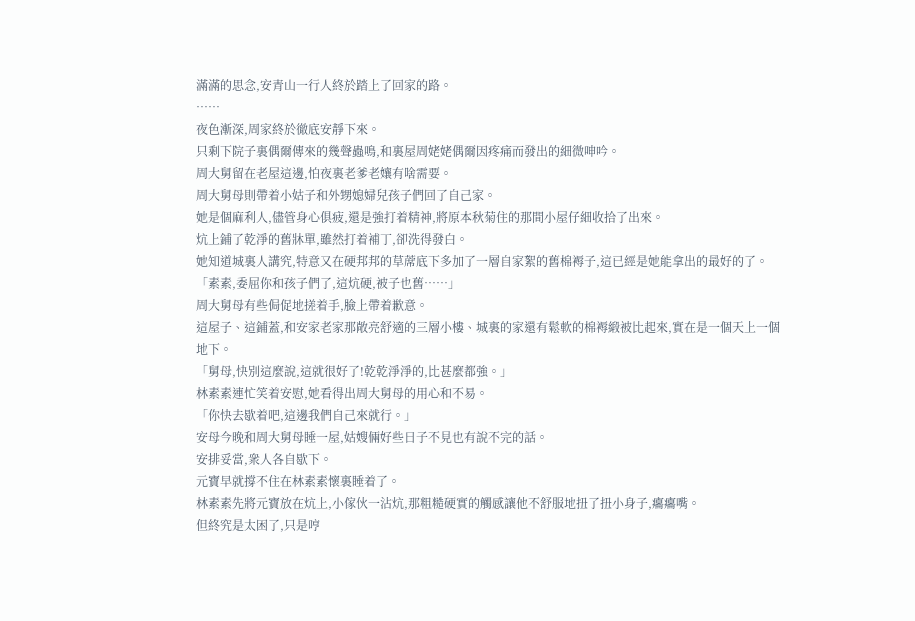滿滿的思念,安青山一行人終於踏上了回家的路。
……
夜色漸深,周家終於徹底安靜下來。
只剩下院子裏偶爾傳來的幾聲蟲鳴,和裏屋周姥姥偶爾因疼痛而發出的細微呻吟。
周大舅留在老屋這邊,怕夜裏老爹老孃有啥需要。
周大舅母則帶着小姑子和外甥媳婦兒孩子們回了自己家。
她是個麻利人,儘管身心俱疲,還是強打着精神,將原本秋菊住的那間小屋仔細收拾了出來。
炕上鋪了乾淨的舊牀單,雖然打着補丁,卻洗得發白。
她知道城裏人講究,特意又在硬邦邦的草蓆底下多加了一層自家絮的舊棉褥子,這已經是她能拿出的最好的了。
「素素,委屈你和孩子們了,這炕硬,被子也舊……」
周大舅母有些侷促地搓着手,臉上帶着歉意。
這屋子、這鋪蓋,和安家老家那敞亮舒適的三層小樓、城裏的家還有鬆軟的棉褥緞被比起來,實在是一個天上一個地下。
「舅母,快別這麼說,這就很好了!乾乾淨淨的,比甚麼都強。」
林素素連忙笑着安慰,她看得出周大舅母的用心和不易。
「你快去歇着吧,這邊我們自己來就行。」
安母今晚和周大舅母睡一屋,姑嫂倆好些日子不見也有說不完的話。
安排妥當,衆人各自歇下。
元寶早就撐不住在林素素懷裏睡着了。
林素素先將元寶放在炕上,小傢伙一沾炕,那粗糙硬實的觸感讓他不舒服地扭了扭小身子,癟癟嘴。
但終究是太困了,只是哼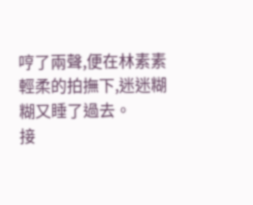哼了兩聲,便在林素素輕柔的拍撫下,迷迷糊糊又睡了過去。
接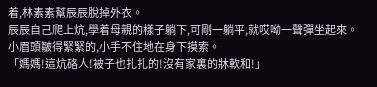着,林素素幫辰辰脫掉外衣。
辰辰自己爬上炕,學着母親的樣子躺下,可剛一躺平,就哎呦一聲彈坐起來。
小眉頭皺得緊緊的,小手不住地在身下摸索。
「媽媽!這炕硌人!被子也扎扎的!沒有家裏的牀軟和!」